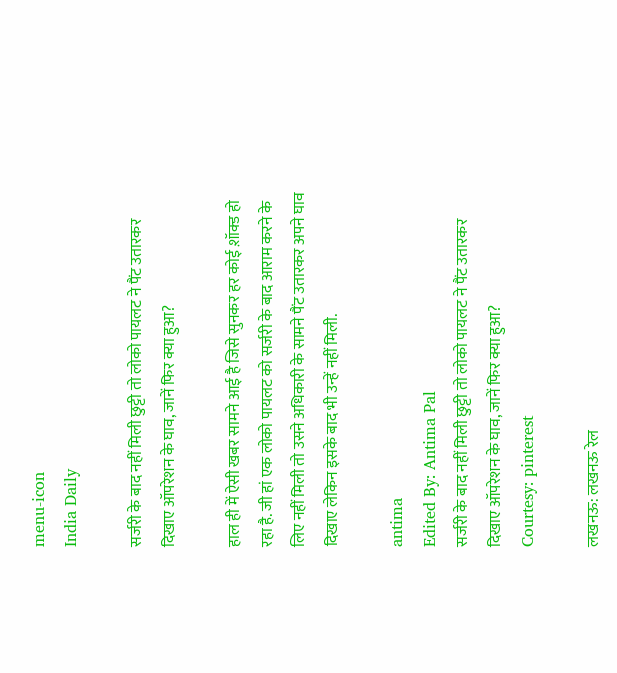menu-icon
India Daily

सर्जरी के बाद नहीं मिली छुट्टी तो लोको पायलट ने पैंट उतारकर दिखाए ऑपरेशन के घाव, जानें फिर क्या हुआ?

हाल ही में ऐसी खबर सामने आई है जिसे सुनकर हर कोई श़ॉक्ड हो रहा है. जी हां एक लोको पायलट को सर्जरी के बाद आराम करने के लिए नहीं मिली तो उसने अधिकारी के सामने पैंट उतारकर अपने घाव दिखाए लेकिन इसके बाद भी उन्हें नहीं मिली.

antima
Edited By: Antima Pal
सर्जरी के बाद नहीं मिली छुट्टी तो लोको पायलट ने पैंट उतारकर दिखाए ऑपरेशन के घाव, जानें फिर क्या हुआ?
Courtesy: pinterest

लखनऊ: लखनऊ रेल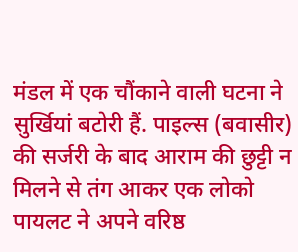मंडल में एक चौंकाने वाली घटना ने सुर्खियां बटोरी हैं. पाइल्स (बवासीर) की सर्जरी के बाद आराम की छुट्टी न मिलने से तंग आकर एक लोको पायलट ने अपने वरिष्ठ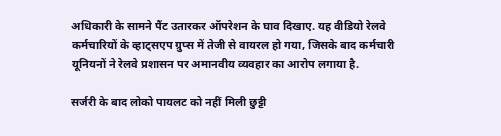अधिकारी के सामने पैंट उतारकर ऑपरेशन के घाव दिखाए. यह वीडियो रेलवे कर्मचारियों के व्हाट्सएप ग्रुप्स में तेजी से वायरल हो गया, जिसके बाद कर्मचारी यूनियनों ने रेलवे प्रशासन पर अमानवीय व्यवहार का आरोप लगाया है.

सर्जरी के बाद लोको पायलट को नहीं मिली छुट्टी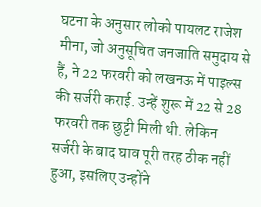घटना के अनुसार लोको पायलट राजेश मीना, जो अनुसूचित जनजाति समुदाय से हैं, ने 22 फरवरी को लखनऊ में पाइल्स की सर्जरी कराई. उन्हें शुरू में 22 से 28 फरवरी तक छुट्टी मिली थी. लेकिन सर्जरी के बाद घाव पूरी तरह ठीक नहीं हुआ, इसलिए उन्होंने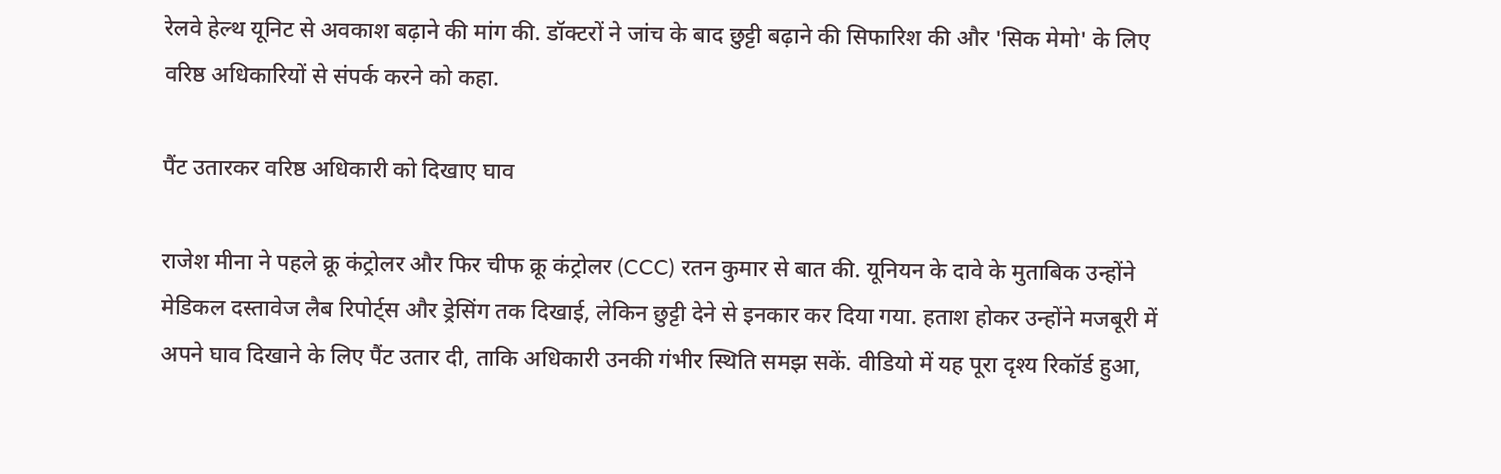रेलवे हेल्थ यूनिट से अवकाश बढ़ाने की मांग की. डॉक्टरों ने जांच के बाद छुट्टी बढ़ाने की सिफारिश की और 'सिक मेमो' के लिए वरिष्ठ अधिकारियों से संपर्क करने को कहा.

पैंट उतारकर वरिष्ठ अधिकारी को दिखाए घाव

राजेश मीना ने पहले क्रू कंट्रोलर और फिर चीफ क्रू कंट्रोलर (CCC) रतन कुमार से बात की. यूनियन के दावे के मुताबिक उन्होंने मेडिकल दस्तावेज लैब रिपोर्ट्स और ड्रेसिंग तक दिखाई, लेकिन छुट्टी देने से इनकार कर दिया गया. हताश होकर उन्होंने मजबूरी में अपने घाव दिखाने के लिए पैंट उतार दी, ताकि अधिकारी उनकी गंभीर स्थिति समझ सकें. वीडियो में यह पूरा दृश्य रिकॉर्ड हुआ,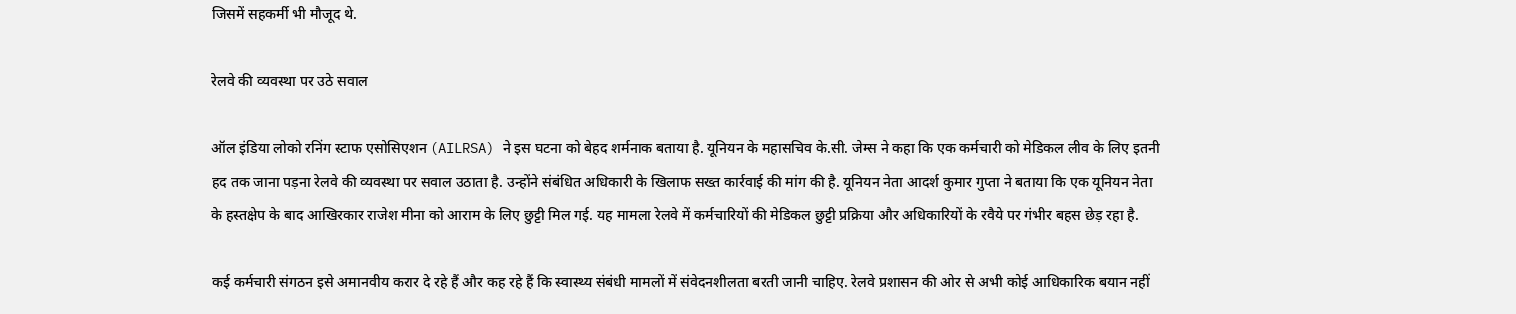जिसमें सहकर्मी भी मौजूद थे.

रेलवे की व्यवस्था पर उठे सवाल

ऑल इंडिया लोको रनिंग स्टाफ एसोसिएशन (AILRSA) ने इस घटना को बेहद शर्मनाक बताया है. यूनियन के महासचिव के.सी. जेम्स ने कहा कि एक कर्मचारी को मेडिकल लीव के लिए इतनी हद तक जाना पड़ना रेलवे की व्यवस्था पर सवाल उठाता है. उन्होंने संबंधित अधिकारी के खिलाफ सख्त कार्रवाई की मांग की है. यूनियन नेता आदर्श कुमार गुप्ता ने बताया कि एक यूनियन नेता के हस्तक्षेप के बाद आखिरकार राजेश मीना को आराम के लिए छुट्टी मिल गई. यह मामला रेलवे में कर्मचारियों की मेडिकल छुट्टी प्रक्रिया और अधिकारियों के रवैये पर गंभीर बहस छेड़ रहा है.

कई कर्मचारी संगठन इसे अमानवीय करार दे रहे हैं और कह रहे हैं कि स्वास्थ्य संबंधी मामलों में संवेदनशीलता बरती जानी चाहिए. रेलवे प्रशासन की ओर से अभी कोई आधिकारिक बयान नहीं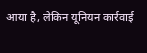आया है, लेकिन यूनियन कार्रवाई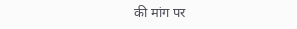की मांग पर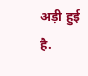अड़ी हुई है.